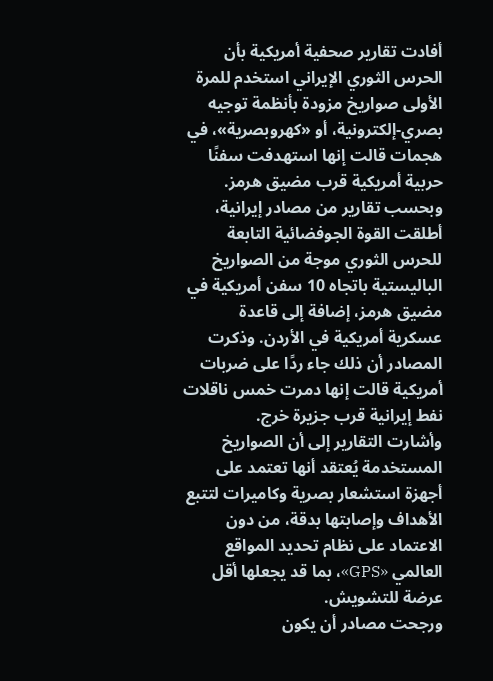أفادت تقارير صحفية أمريكية بأن الحرس الثوري الإيراني استخدم للمرة الأولى صواريخ مزودة بأنظمة توجيه بصري-إلكترونية، أو «كهروبصرية»، في هجمات قالت إنها استهدفت سفنًا حربية أمريكية قرب مضيق هرمز.
وبحسب تقارير من مصادر إيرانية، أطلقت القوة الجوفضائية التابعة للحرس الثوري موجة من الصواريخ الباليستية باتجاه 10 سفن أمريكية في مضيق هرمز، إضافة إلى قاعدة عسكرية أمريكية في الأردن. وذكرت المصادر أن ذلك جاء ردًا على ضربات أمريكية قالت إنها دمرت خمس ناقلات نفط إيرانية قرب جزيرة خرج.
وأشارت التقارير إلى أن الصواريخ المستخدمة يُعتقد أنها تعتمد على أجهزة استشعار بصرية وكاميرات لتتبع الأهداف وإصابتها بدقة، من دون الاعتماد على نظام تحديد المواقع العالمي «GPS»، بما قد يجعلها أقل عرضة للتشويش.
ورجحت مصادر أن يكون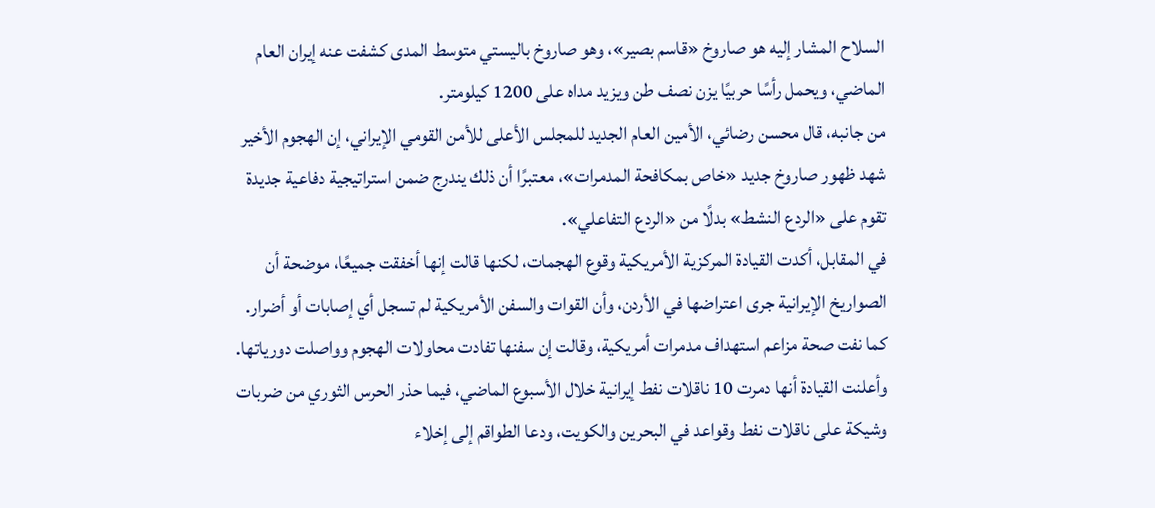السلاح المشار إليه هو صاروخ «قاسم بصير»، وهو صاروخ باليستي متوسط المدى كشفت عنه إيران العام الماضي، ويحمل رأسًا حربيًا يزن نصف طن ويزيد مداه على 1200 كيلومتر.
من جانبه، قال محسن رضائي، الأمين العام الجديد للمجلس الأعلى للأمن القومي الإيراني، إن الهجوم الأخير شهد ظهور صاروخ جديد «خاص بمكافحة المدمرات»، معتبرًا أن ذلك يندرج ضمن استراتيجية دفاعية جديدة تقوم على «الردع النشط» بدلًا من «الردع التفاعلي».
في المقابل، أكدت القيادة المركزية الأمريكية وقوع الهجمات، لكنها قالت إنها أخفقت جميعًا، موضحة أن الصواريخ الإيرانية جرى اعتراضها في الأردن، وأن القوات والسفن الأمريكية لم تسجل أي إصابات أو أضرار. كما نفت صحة مزاعم استهداف مدمرات أمريكية، وقالت إن سفنها تفادت محاولات الهجوم وواصلت دورياتها.
وأعلنت القيادة أنها دمرت 10 ناقلات نفط إيرانية خلال الأسبوع الماضي، فيما حذر الحرس الثوري من ضربات وشيكة على ناقلات نفط وقواعد في البحرين والكويت، ودعا الطواقم إلى إخلاء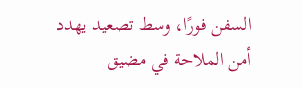السفن فورًا، وسط تصعيد يهدد أمن الملاحة في مضيق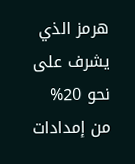هرمز الذي يشرف على نحو 20% من إمدادات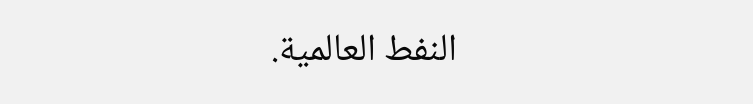النفط العالمية.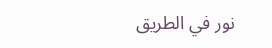نور في الطريق